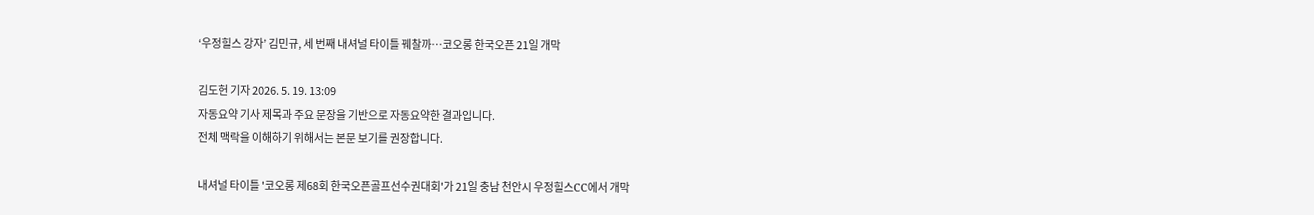‘우정힐스 강자’ 김민규, 세 번째 내셔널 타이틀 꿰찰까…코오롱 한국오픈 21일 개막

김도헌 기자 2026. 5. 19. 13:09
자동요약 기사 제목과 주요 문장을 기반으로 자동요약한 결과입니다.
전체 맥락을 이해하기 위해서는 본문 보기를 권장합니다.

내셔널 타이틀 '코오롱 제68회 한국오픈골프선수권대회'가 21일 충남 천안시 우정힐스CC에서 개막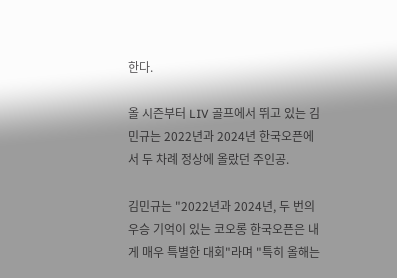한다.

올 시즌부터 LIV 골프에서 뛰고 있는 김민규는 2022년과 2024년 한국오픈에서 두 차례 정상에 올랐던 주인공.

김민규는 "2022년과 2024년, 두 번의 우승 기억이 있는 코오롱 한국오픈은 내게 매우 특별한 대회"라며 "특히 올해는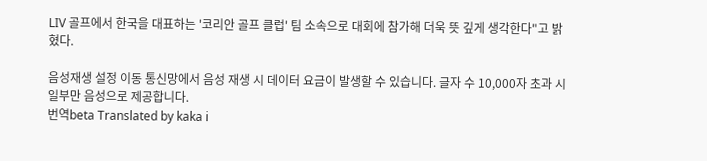LIV 골프에서 한국을 대표하는 '코리안 골프 클럽' 팀 소속으로 대회에 참가해 더욱 뜻 깊게 생각한다"고 밝혔다.

음성재생 설정 이동 통신망에서 음성 재생 시 데이터 요금이 발생할 수 있습니다. 글자 수 10,000자 초과 시 일부만 음성으로 제공합니다.
번역beta Translated by kaka i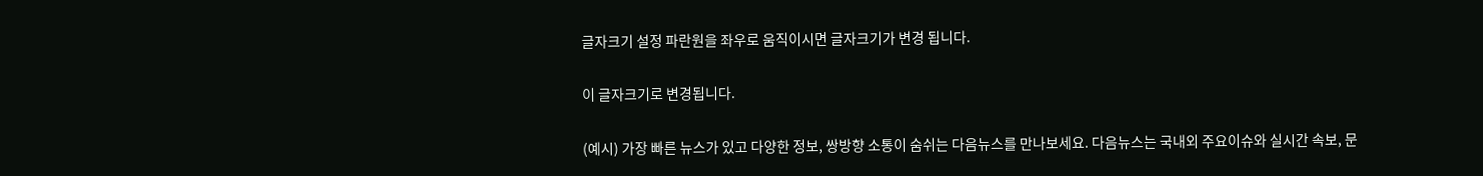글자크기 설정 파란원을 좌우로 움직이시면 글자크기가 변경 됩니다.

이 글자크기로 변경됩니다.

(예시) 가장 빠른 뉴스가 있고 다양한 정보, 쌍방향 소통이 숨쉬는 다음뉴스를 만나보세요. 다음뉴스는 국내외 주요이슈와 실시간 속보, 문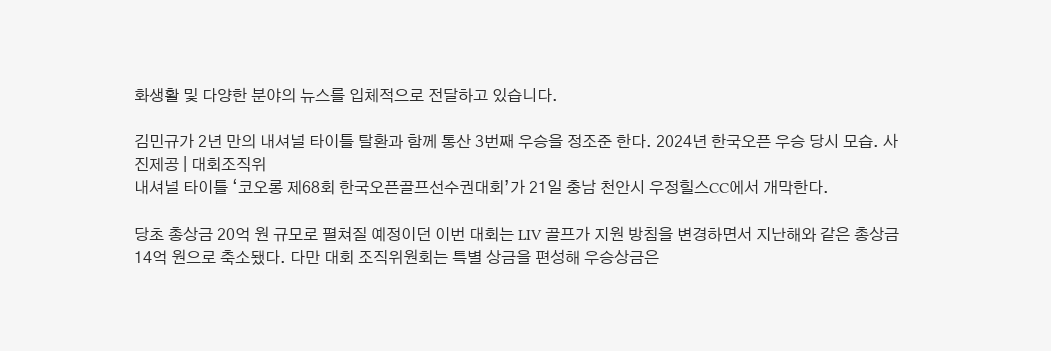화생활 및 다양한 분야의 뉴스를 입체적으로 전달하고 있습니다.

김민규가 2년 만의 내셔널 타이틀 탈환과 함께 통산 3번째 우승을 정조준 한다. 2024년 한국오픈 우승 당시 모습. 사진제공 | 대회조직위
내셔널 타이틀 ‘코오롱 제68회 한국오픈골프선수권대회’가 21일 충남 천안시 우정힐스CC에서 개막한다.

당초 총상금 20억 원 규모로 펼쳐질 예정이던 이번 대회는 LIV 골프가 지원 방침을 변경하면서 지난해와 같은 총상금 14억 원으로 축소됐다. 다만 대회 조직위원회는 특별 상금을 편성해 우승상금은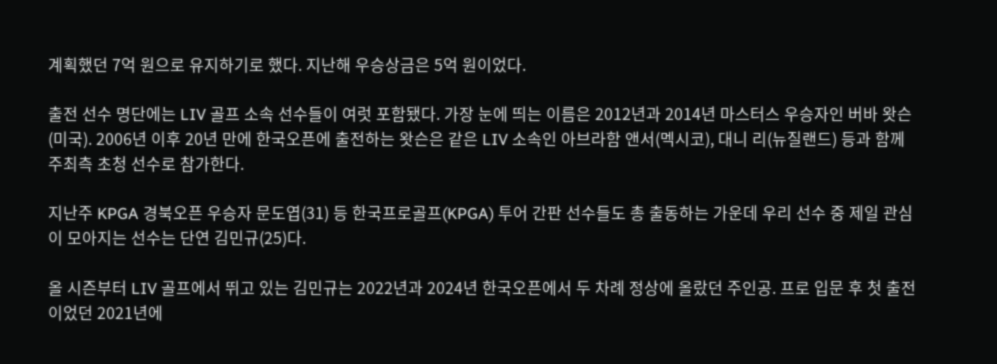계획했던 7억 원으로 유지하기로 했다. 지난해 우승상금은 5억 원이었다.

출전 선수 명단에는 LIV 골프 소속 선수들이 여럿 포함됐다. 가장 눈에 띄는 이름은 2012년과 2014년 마스터스 우승자인 버바 왓슨(미국). 2006년 이후 20년 만에 한국오픈에 출전하는 왓슨은 같은 LIV 소속인 아브라함 앤서(멕시코), 대니 리(뉴질랜드) 등과 함께 주최측 초청 선수로 참가한다.

지난주 KPGA 경북오픈 우승자 문도엽(31) 등 한국프로골프(KPGA) 투어 간판 선수들도 총 출동하는 가운데 우리 선수 중 제일 관심이 모아지는 선수는 단연 김민규(25)다.

올 시즌부터 LIV 골프에서 뛰고 있는 김민규는 2022년과 2024년 한국오픈에서 두 차례 정상에 올랐던 주인공. 프로 입문 후 첫 출전이었던 2021년에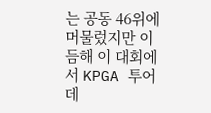는 공동 46위에 머물렀지만 이듬해 이 대회에서 KPGA 투어 데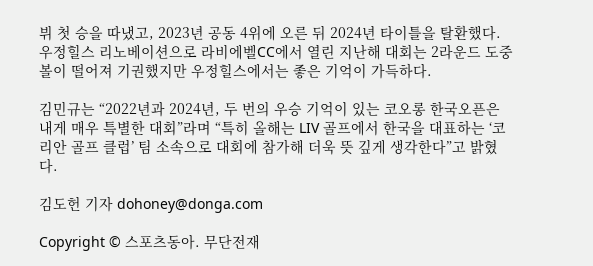뷔 첫 승을 따냈고, 2023년 공동 4위에 오른 뒤 2024년 타이틀을 탈환했다. 우정힐스 리노베이션으로 라비에벨CC에서 열린 지난해 대회는 2라운드 도중 볼이 떨어져 기권했지만 우정힐스에서는 좋은 기억이 가득하다.

김민규는 “2022년과 2024년, 두 번의 우승 기억이 있는 코오롱 한국오픈은 내게 매우 특별한 대회”라며 “특히 올해는 LIV 골프에서 한국을 대표하는 ‘코리안 골프 클럽’ 팀 소속으로 대회에 참가해 더욱 뜻 깊게 생각한다”고 밝혔다.

김도헌 기자 dohoney@donga.com

Copyright © 스포츠동아. 무단전재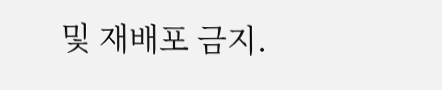및 재배포 금지.